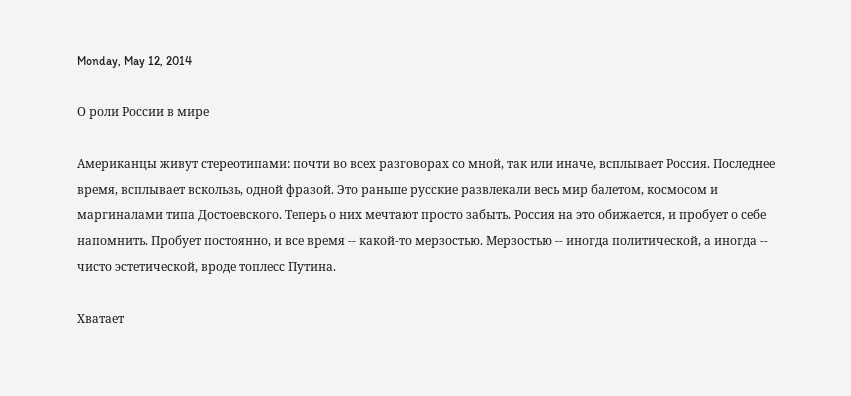Monday, May 12, 2014

О роли России в мире

Американцы живут стереотипами: почти во всех разговорах со мной, так или иначе, всплывает Россия. Последнее время, всплывает вскользь, одной фразой. Это раньше русские развлекали весь мир балетом, космосом и маргиналами типа Достоевского. Теперь о них мечтают просто забыть. Россия на это обижается, и пробует о себе напомнить. Пробует постоянно, и все время -- какой-то мерзостью. Мерзостью -- иногда политической, а иногда -- чисто эстетической, вроде топлесс Путина.

Хватает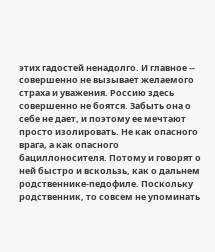этих гадостей ненадолго. И главное -- совершенно не вызывает желаемого страха и уважения. Россию здесь совершенно не боятся. Забыть она о себе не дает, и поэтому ее мечтают просто изолировать. Не как опасного врага, а как опасного бациллоносителя. Потому и говорят о ней быстро и вскользь, как о дальнем родственнике-педофиле. Поскольку родственник, то совсем не упоминать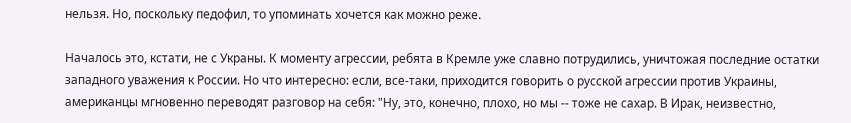нельзя. Но, поскольку педофил, то упоминать хочется как можно реже.

Началось это, кстати, не с Украны. К моменту агрессии, ребята в Кремле уже славно потрудились, уничтожая последние остатки западного уважения к России. Но что интересно: если, все-таки, приходится говорить о русской агрессии против Украины, американцы мгновенно переводят разговор на себя: "Ну, это, конечно, плохо, но мы -- тоже не сахар. В Ирак, неизвестно,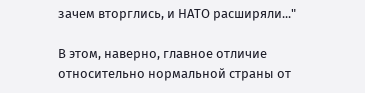зачем вторглись, и НАТО расширяли..."

В этом, наверно, главное отличие относительно нормальной страны от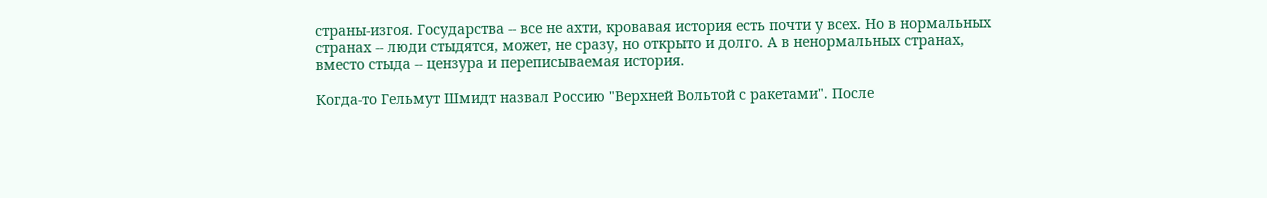страны-изгоя. Государства -- все не ахти, кровавая история есть почти у всех. Но в нормальных странах -- люди стыдятся, может, не сразу, но открыто и долго. А в ненормальных странах, вместо стыда -- цензура и переписываемая история.

Когда-то Гельмут Шмидт назвал Россию "Верхней Вольтой с ракетами". После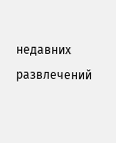недавних развлечений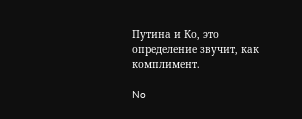Путина и Ко, это определение звучит, как комплимент.

No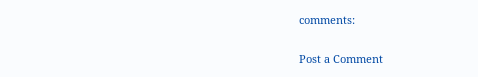comments:

Post a Comment